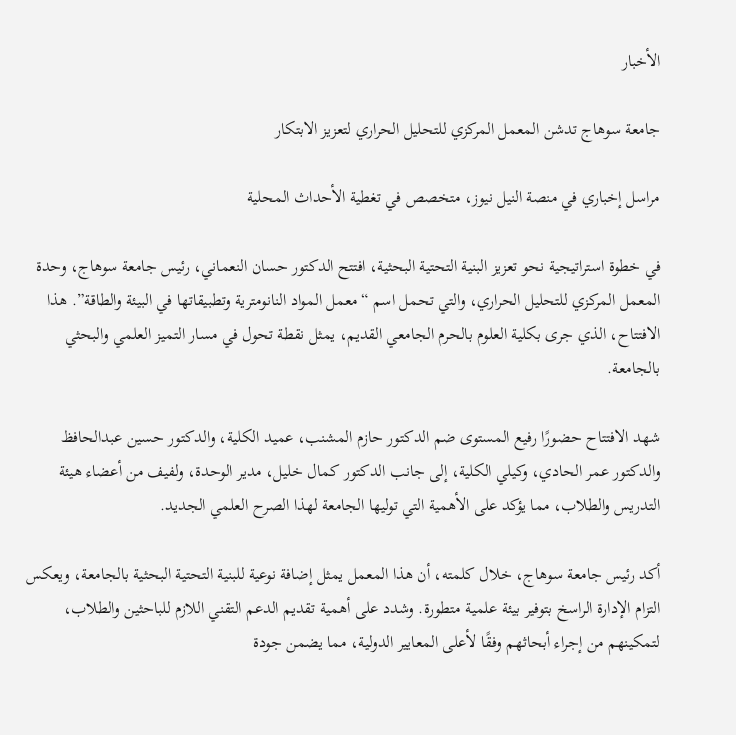الأخبار

جامعة سوهاج تدشن المعمل المركزي للتحليل الحراري لتعزيز الابتكار

مراسل إخباري في منصة النيل نيوز، متخصص في تغطية الأحداث المحلية

في خطوة استراتيجية نحو تعزيز البنية التحتية البحثية، افتتح الدكتور حسان النعماني، رئيس جامعة سوهاج، وحدة المعمل المركزي للتحليل الحراري، والتي تحمل اسم “معمل المواد النانومترية وتطبيقاتها في البيئة والطاقة”. هذا الافتتاح، الذي جرى بكلية العلوم بالحرم الجامعي القديم، يمثل نقطة تحول في مسار التميز العلمي والبحثي بالجامعة.

شهد الافتتاح حضورًا رفيع المستوى ضم الدكتور حازم المشنب، عميد الكلية، والدكتور حسين عبدالحافظ والدكتور عمر الحادي، وكيلي الكلية، إلى جانب الدكتور كمال خليل، مدير الوحدة، ولفيف من أعضاء هيئة التدريس والطلاب، مما يؤكد على الأهمية التي توليها الجامعة لهذا الصرح العلمي الجديد.

أكد رئيس جامعة سوهاج، خلال كلمته، أن هذا المعمل يمثل إضافة نوعية للبنية التحتية البحثية بالجامعة، ويعكس التزام الإدارة الراسخ بتوفير بيئة علمية متطورة. وشدد على أهمية تقديم الدعم التقني اللازم للباحثين والطلاب، لتمكينهم من إجراء أبحاثهم وفقًا لأعلى المعايير الدولية، مما يضمن جودة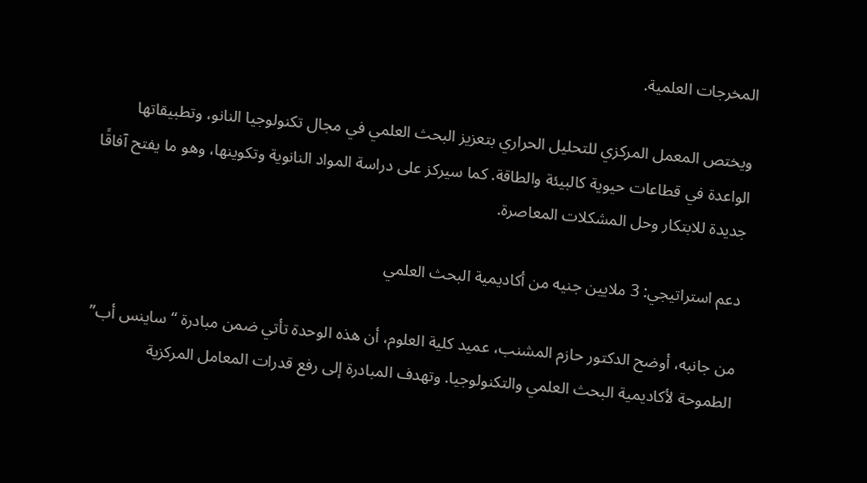المخرجات العلمية.

ويختص المعمل المركزي للتحليل الحراري بتعزيز البحث العلمي في مجال تكنولوجيا النانو، وتطبيقاتها الواعدة في قطاعات حيوية كالبيئة والطاقة. كما سيركز على دراسة المواد النانوية وتكوينها، وهو ما يفتح آفاقًا جديدة للابتكار وحل المشكلات المعاصرة.

دعم استراتيجي: 3 ملايين جنيه من أكاديمية البحث العلمي

من جانبه، أوضح الدكتور حازم المشنب، عميد كلية العلوم، أن هذه الوحدة تأتي ضمن مبادرة “ساينس أب” الطموحة لأكاديمية البحث العلمي والتكنولوجيا. وتهدف المبادرة إلى رفع قدرات المعامل المركزية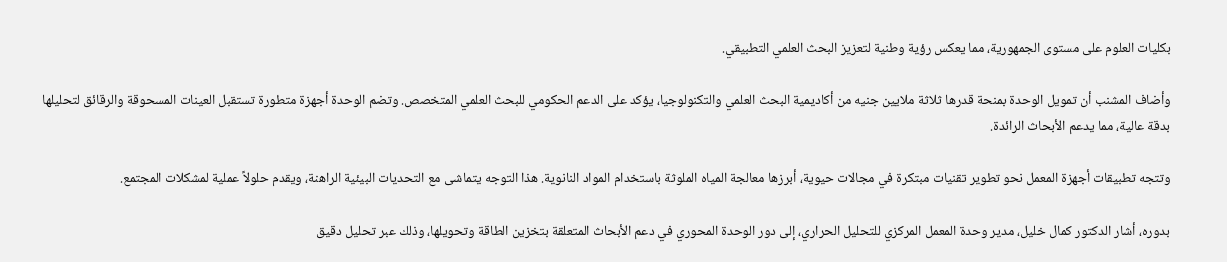بكليات العلوم على مستوى الجمهورية، مما يعكس رؤية وطنية لتعزيز البحث العلمي التطبيقي.

وأضاف المشنب أن تمويل الوحدة بمنحة قدرها ثلاثة ملايين جنيه من أكاديمية البحث العلمي والتكنولوجيا، يؤكد على الدعم الحكومي للبحث العلمي المتخصص. وتضم الوحدة أجهزة متطورة تستقبل العينات المسحوقة والرقائق لتحليلها بدقة عالية، مما يدعم الأبحاث الرائدة.

وتتجه تطبيقات أجهزة المعمل نحو تطوير تقنيات مبتكرة في مجالات حيوية، أبرزها معالجة المياه الملوثة باستخدام المواد النانوية. هذا التوجه يتماشى مع التحديات البيئية الراهنة، ويقدم حلولاً عملية لمشكلات المجتمع.

بدوره، أشار الدكتور كمال خليل، مدير وحدة المعمل المركزي للتحليل الحراري، إلى دور الوحدة المحوري في دعم الأبحاث المتعلقة بتخزين الطاقة وتحويلها، وذلك عبر تحليل دقيق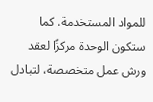للمواد المستخدمة. كما ستكون الوحدة مركزًا لعقد ورش عمل متخصصة، لتبادل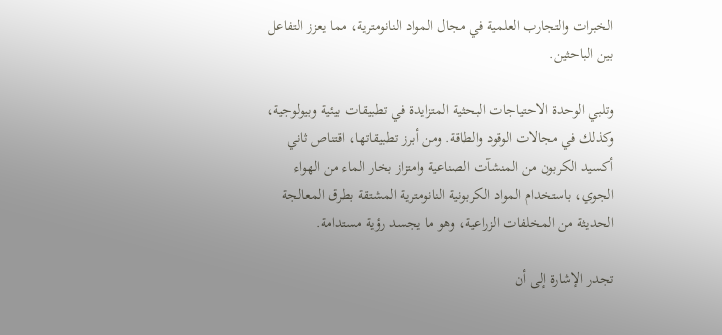الخبرات والتجارب العلمية في مجال المواد النانومترية، مما يعزز التفاعل بين الباحثين.

وتلبي الوحدة الاحتياجات البحثية المتزايدة في تطبيقات بيئية وبيولوجية، وكذلك في مجالات الوقود والطاقة. ومن أبرز تطبيقاتها، اقتناص ثاني أكسيد الكربون من المنشآت الصناعية وامتزاز بخار الماء من الهواء الجوي، باستخدام المواد الكربونية النانومترية المشتقة بطرق المعالجة الحديثة من المخلفات الزراعية، وهو ما يجسد رؤية مستدامة.

تجدر الإشارة إلى أن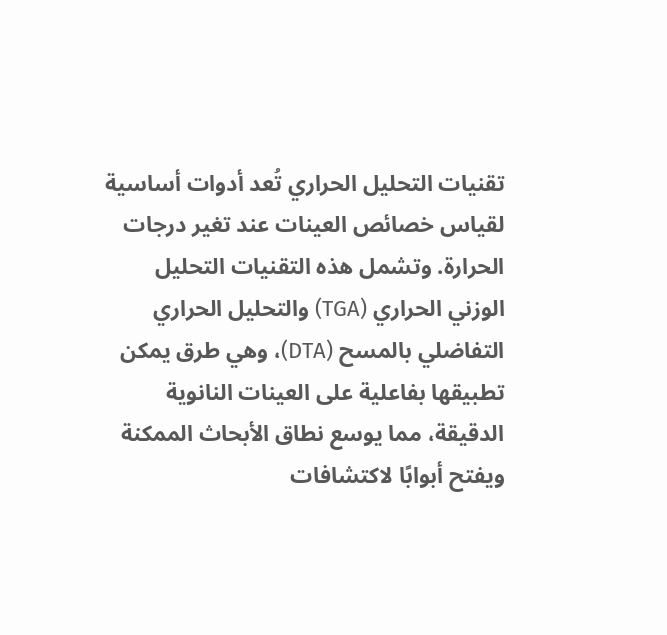تقنيات التحليل الحراري تُعد أدوات أساسية لقياس خصائص العينات عند تغير درجات الحرارة. وتشمل هذه التقنيات التحليل الوزني الحراري (TGA) والتحليل الحراري التفاضلي بالمسح (DTA)، وهي طرق يمكن تطبيقها بفاعلية على العينات النانوية الدقيقة، مما يوسع نطاق الأبحاث الممكنة ويفتح أبوابًا لاكتشافات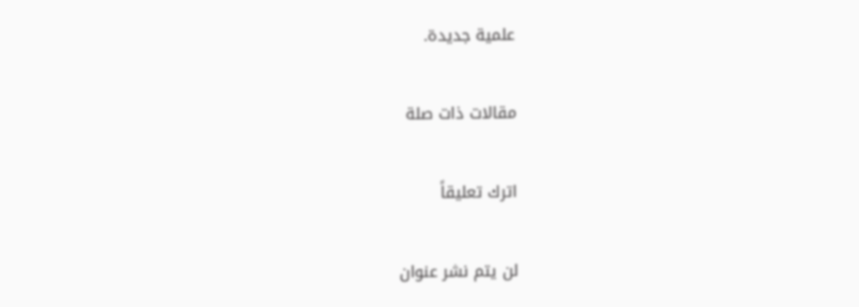علمية جديدة.

مقالات ذات صلة

اترك تعليقاً

لن يتم نشر عنوان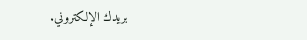بريدك الإلكتروني.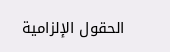الحقول الإلزامية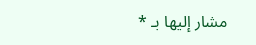مشار إليها بـ *